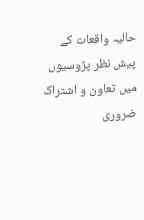حالیہ واقعات کے پیش نظر پڑوسیوں میں تعاون و اشتراک ضروری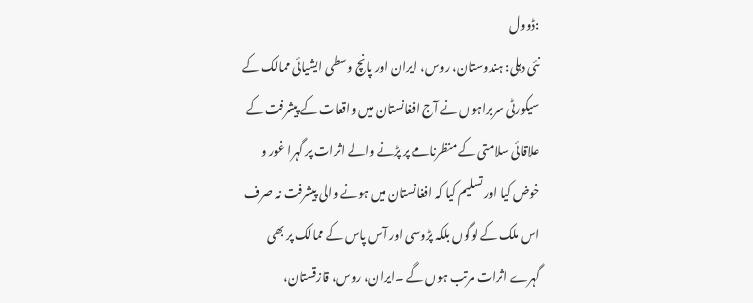:ڈوول
نئی دہلی: ہندوستان، روس، ایران اور پانچ وسطی ایشیائی ممالک کے سیکورٹی سربراہوں نے آج افغانستان میں واقعات کے پیشرفت کے علاقائی سلامتی کے منظرنامے پر پڑنے والے اثرات پر گہرا غور و خوض کیا اور تسلیم کیا کہ افغانستان میں ہونے والی پیشرفت نہ صرف اس ملک کے لوگوں بلکہ پڑوسی اور آس پاس کے ممالک پر بھی گہرے اثرات مرتب ہوں گے ۔ایران، روس، قازقستان،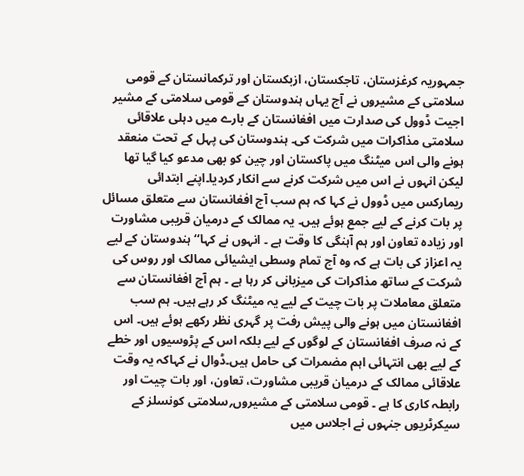جمہوریہ کرغزستان، تاجکستان، ازبکستان اور ترکمانستان کے قومی سلامتی کے مشیروں نے آج یہاں ہندوستان کے قومی سلامتی کے مشیر اجیت ڈوول کی صدارت میں افغانستان کے بارے میں دہلی علاقائی سلامتی مذاکرات میں شرکت کی۔ ہندوستان کی پہل کے تحت منعقد ہونے والی اس میٹنگ میں پاکستان اور چین کو بھی مدعو کیا گیا تھا لیکن انہوں نے اس میں شرکت کرنے سے انکار کردیا۔اپنے ابتدائی ریمارکس میں ڈوول نے کہا کہ ہم سب آج افغانستان سے متعلق مسائل پر بات کرنے کے لیے جمع ہوئے ہیں۔ یہ ممالک کے درمیان قریبی مشاورت اور زیادہ تعاون اور ہم آہنگی کا وقت ہے ۔ انہوں نے کہا‘‘ ہندوستان کے لیے یہ اعزاز کی بات ہے کہ وہ آج تمام وسطی ایشیائی ممالک اور روس کی شرکت کے ساتھ مذاکرات کی میزبانی کر رہا ہے ۔ ہم آج افغانستان سے متعلق معاملات پر بات چیت کے لیے یہ میٹنگ کر رہے ہیں۔ ہم سب افغانستان میں ہونے والی پیش رفت پر گہری نظر رکھے ہوئے ہیں۔ اس کے نہ صرف افغانستان کے لوگوں کے لیے بلکہ اس کے پڑوسیوں اور خطے کے لیے بھی انتہائی اہم مضمرات کی حامل ہیں۔ڈوال نے کہاکہ یہ وقت علاقائی ممالک کے درمیان قریبی مشاورت، تعاون، اور بات چیت اور رابطہ کاری کا ہے ۔ قومی سلامتی کے مشیروں؍سلامتی کونسلز کے سیکرٹریوں جنہوں نے اجلاس میں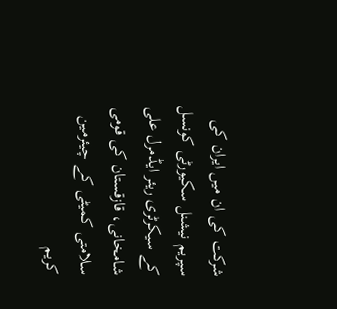شرکت کی ان میں ایران کی سپریم نیشنل سکیورٹی کونسل کے سیکرٹری ریئر ایڈمرل علی شامخانی، قازقستان کی قومی سلامتی کمیٹی کے چیئرمین کریم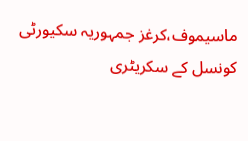ماسیموف،کرغز جمہوریہ سکیورٹی کونسل کے سکریٹری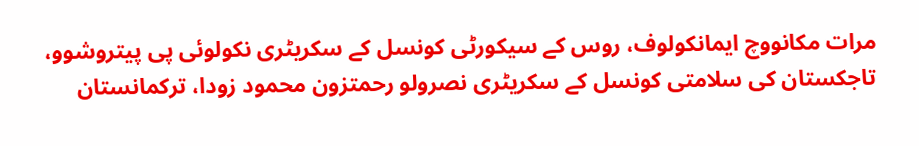مرات مکانووچ ایمانکولوف، روس کے سیکورٹی کونسل کے سکریٹری نکولوئی پی پیتروشوو، تاجکستان کی سلامتی کونسل کے سکریٹری نصرولو رحمتزون محمود زودا، ترکمانستان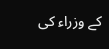کے وزراء کی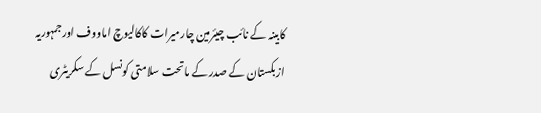کابینہ کے نائب چیئرمین چارمیرات کاکالیوچ اماووف اورجمہوریہ ازبکستان کے صدر کے ماتحت سلامتی کونسل کے سکریٹری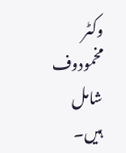وکٹر مخمودوف شامل ہیں۔